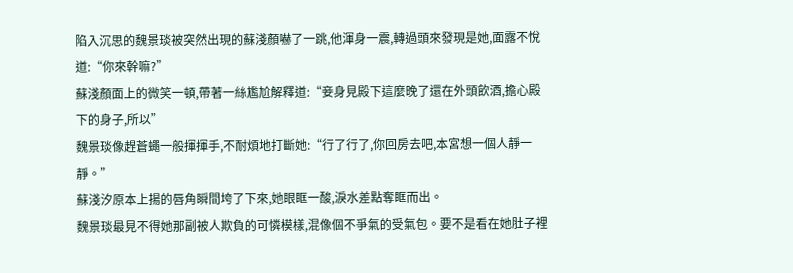陷入沉思的魏景琰被突然出現的蘇淺顏嚇了一跳,他渾身一震,轉過頭來發現是她,面露不悅道:“你來幹嘛?”
蘇淺顏面上的微笑一頓,帶著一絲尷尬解釋道:“妾身見殿下這麼晚了還在外頭飲酒,擔心殿下的身子,所以”
魏景琰像趕蒼蠅一般揮揮手,不耐煩地打斷她:“行了行了,你回房去吧,本宮想一個人靜一靜。”
蘇淺汐原本上揚的唇角瞬間垮了下來,她眼眶一酸,淚水差點奪眶而出。
魏景琰最見不得她那副被人欺負的可憐模樣,混像個不爭氣的受氣包。要不是看在她肚子裡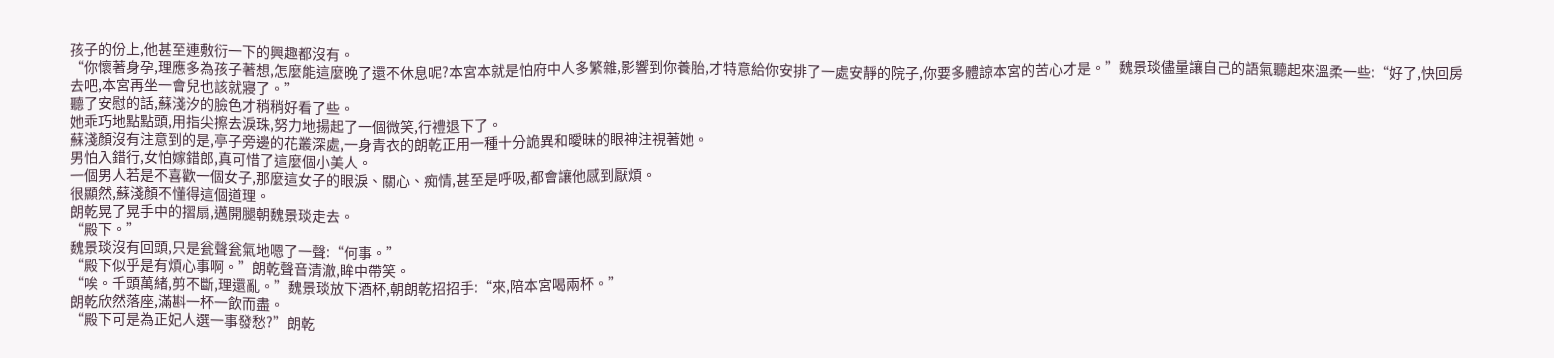孩子的份上,他甚至連敷衍一下的興趣都沒有。
“你懷著身孕,理應多為孩子著想,怎麼能這麼晚了還不休息呢?本宮本就是怕府中人多繁雜,影響到你養胎,才特意給你安排了一處安靜的院子,你要多體諒本宮的苦心才是。”魏景琰儘量讓自己的語氣聽起來溫柔一些:“好了,快回房去吧,本宮再坐一會兒也該就寢了。”
聽了安慰的話,蘇淺汐的臉色才稍稍好看了些。
她乖巧地點點頭,用指尖擦去淚珠,努力地揚起了一個微笑,行禮退下了。
蘇淺顏沒有注意到的是,亭子旁邊的花叢深處,一身青衣的朗乾正用一種十分詭異和曖昧的眼神注視著她。
男怕入錯行,女怕嫁錯郎,真可惜了這麼個小美人。
一個男人若是不喜歡一個女子,那麼這女子的眼淚、關心、痴情,甚至是呼吸,都會讓他感到厭煩。
很顯然,蘇淺顏不懂得這個道理。
朗乾晃了晃手中的摺扇,邁開腿朝魏景琰走去。
“殿下。”
魏景琰沒有回頭,只是瓮聲瓮氣地嗯了一聲:“何事。”
“殿下似乎是有煩心事啊。”朗乾聲音清澈,眸中帶笑。
“唉。千頭萬緒,剪不斷,理還亂。”魏景琰放下酒杯,朝朗乾招招手:“來,陪本宮喝兩杯。”
朗乾欣然落座,滿斟一杯一飲而盡。
“殿下可是為正妃人選一事發愁?”朗乾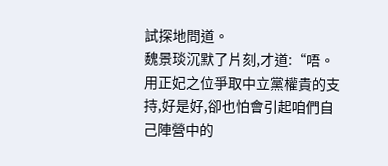試探地問道。
魏景琰沉默了片刻,才道:“唔。用正妃之位爭取中立黨權貴的支持,好是好,卻也怕會引起咱們自己陣營中的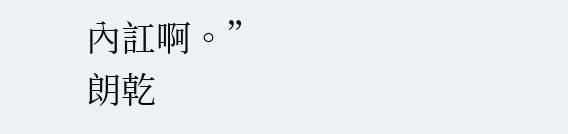內訌啊。”
朗乾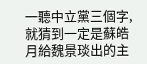一聽中立黨三個字,就猜到一定是蘇皓月給魏景琰出的主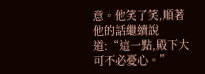意。他笑了笑,順著他的話繼續說道:“這一點,殿下大可不必憂心。”